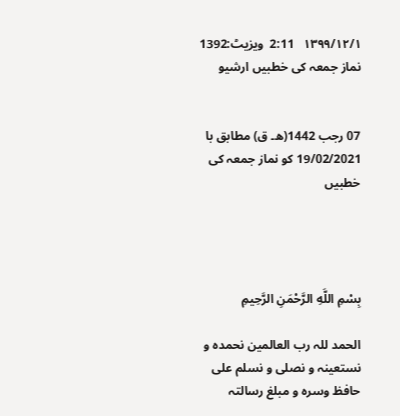۱۳۹۹/۱۲/۱   2:11  ویزیٹ:1392     نماز جمعہ کی خطبیں ارشیو


07 رجب 1442(ھ۔ ق) مطابق با 19/02/2021 کو نماز جمعہ کی خطبیں




بِسْمِ اللَّهِ الرَّحْمَنِ الرَّحِيمِ

الحمد للہ رب العالمین نحمدہ و نستعینہ و نصلی و نسلم علی حافظ وسرہ و مبلغ رسالتہ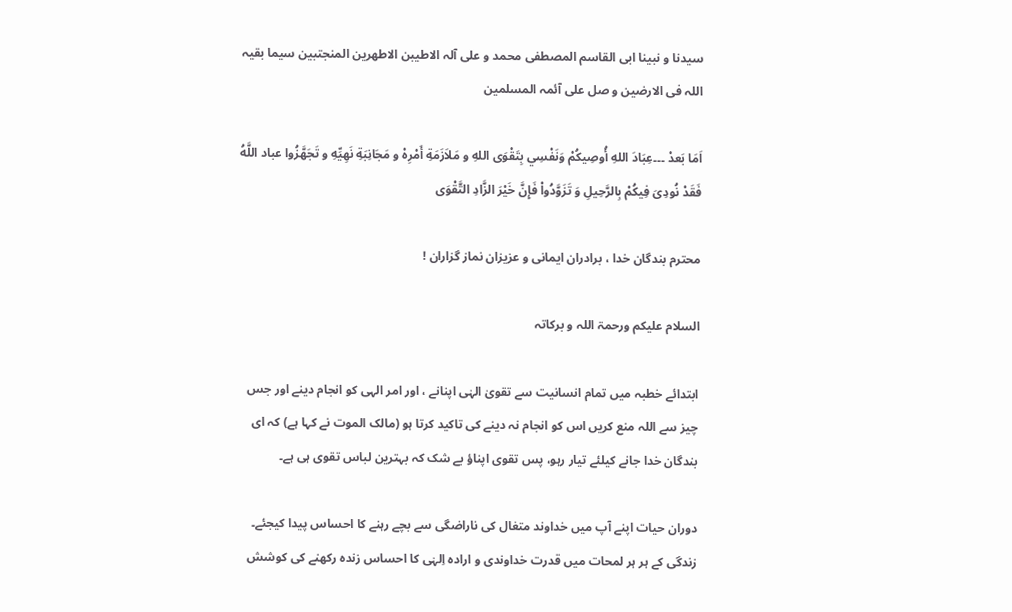سیدنا و نبینا ابی القاسم المصطفی محمد و علی آلہ الاطیبن الاطھرین المنجتبین سیما بقیہ اللہ فی الارضین و صل علی آئمہ المسلمین

اَمَا بَعدْ ۔۔۔عِبَادَ اللهِ أُوصِيکُمْ وَنَفْسِي بِتَقْوَى اللهِ و مَلاَزَمَةِ أَمْرِهْ و مَجَانِبَةِ نَهِیِّهِ و تَجَهَّزُوا عباد اللَّهُ فَقَدْ نُودِیَ فِیکُمْ بِالرَّحِیلِ وَ تَزَوَّدُواْ فَإِنَّ خَیْرَ الزَّادِ التَّقْوَی

محترم بندگان خدا ، برادران ایمانی و عزیزان نماز گزاران !

السلام علیکم ورحمۃ اللہ و برکاتہ

ابتدائے خطبہ میں تمام انسانیت سے تقویٰ الہٰی اپنانے ، اور امر الہی کو انجام دینے اور جس چیز سے اللہ منع کریں اس کو انجام نہ دینے کی تاکید کرتا ہو (مالک الموت نے کہا ہے) کہ ای بندگان خدا جانے کیلئے تیار رہو، پس تقوی اپناؤ بے شک کہ بہترین لباس تقوی ہی ہے۔

دوران حیات اپنے آپ میں خداوند متعٰال کی ناراضگی سے بچے رہنے کا احساس پیدا کیجئے۔ زندگی کے ہر ہر لمحات میں قدرت خداوندی و ارادہ اِلہٰی کا احساس زندہ رکھنے کی کوشش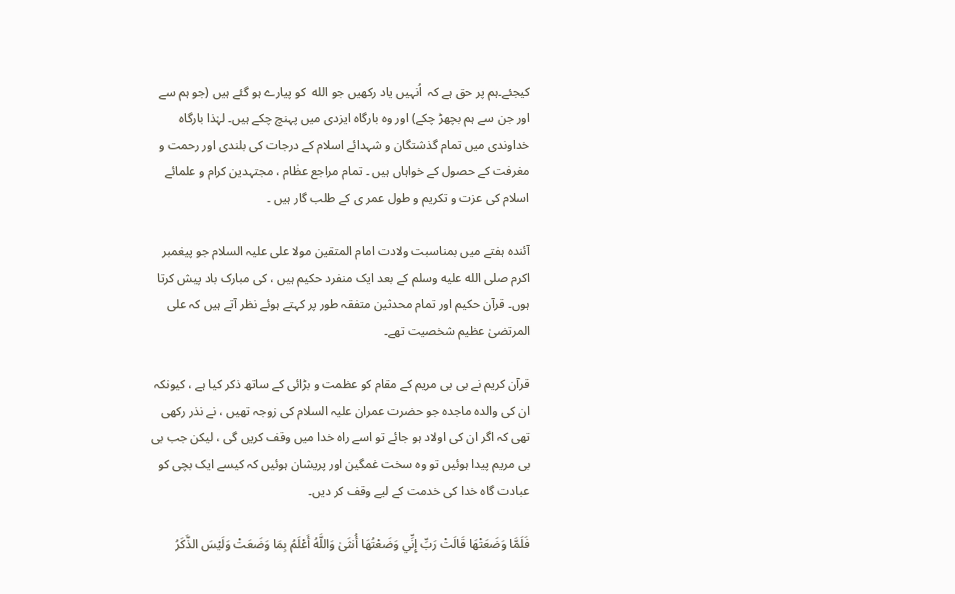کیجئے۔ہم پر حق ہے کہ  اُنہیں یاد رکھیں جو الله  کو پیارے ہو گئے ہیں (جو ہم سے اور جن سے ہم بچھڑ چکے) اور وہ بارگاہ ایزدی میں پہنچ چکے ہیں۔ لہٰذا بارگاہ خداوندی میں تمام گذشتگان و شہدائے اسلام کے درجات کی بلندی اور رحمت و مغرفت کے حصول کے خواہاں ہیں ۔ تمام مراجع عظٰام ، مجتہدین کرام و علمائے اسلام کی عزت و تکریم و طول عمر ی کے طلب گار ہیں ۔

آئندہ ہفتے میں بمناسبت ولادت امام المتقین مولا علی علیہ السلام جو پیغمبر اکرم صلى الله عليه وسلم کے بعد ایک منفرد حکیم ہیں ، کی مبارک باد پیش کرتا ہوں۔ قرآن حکیم اور تمام محدثین متفقہ طور پر کہتے ہوئے نظر آتے ہیں کہ علی المرتضیٰ عظیم شخصیت تھے۔

قرآن کریم نے بی بی مریم کے مقام کو عظمت و بڑائی کے ساتھ ذکر کیا ہے ، کیونکہ ان کی والدہ ماجدہ جو حضرت عمران علیہ السلام کی زوجہ تھیں ، نے نذر رکھی تھی کہ اگر ان کی اولاد ہو جائے تو اسے راہ خدا میں وقف کریں گی ، لیکن جب بی بی مریم پیدا ہوئیں تو وہ سخت غمگین اور پریشان ہوئیں کہ کیسے ایک بچی کو عبادت گاہ خدا کی خدمت کے لیے وقف کر دیں۔

فَلَمَّا وَضَعَتْهَا قَالَتْ رَبِّ إِنِّي وَضَعْتُهَا أُنثَىٰ وَاللَّهُ أَعْلَمُ بِمَا وَضَعَتْ وَلَيْسَ الذَّکَرُ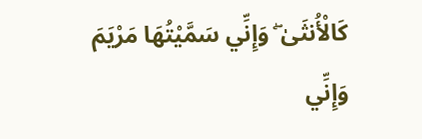کَالْأُنثَىٰ ۖ وَإِنِّي سَمَّيْتُهَا مَرْيَمَ وَإِنِّي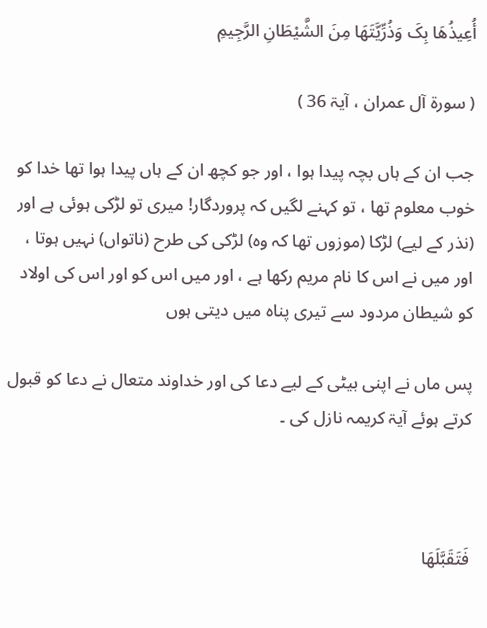أُعِيذُهَا بِکَ وَذُرِّيَّتَهَا مِنَ الشَّيْطَانِ الرَّجِيمِ

( سورۃ آل عمران ، آیۃ 36 )

جب ان کے ہاں بچہ پیدا ہوا ، اور جو کچھ ان کے ہاں پیدا ہوا تھا خدا کو خوب معلوم تھا ، تو کہنے لگیں کہ پروردگار! میری تو لڑکی ہوئی ہے اور (نذر کے لیے) لڑکا (موزوں تھا کہ وہ) لڑکی کی طرح (ناتواں) نہیں ہوتا ، اور میں نے اس کا نام مریم رکھا ہے ، اور میں اس کو اور اس کی اولاد کو شیطان مردود سے تیری پناہ میں دیتی ہوں

پس ماں نے اپنی بیٹی کے لیے دعا کی اور خداوند متعال نے دعا کو قبول کرتے ہوئے آیۃ کریمہ نازل کی ۔



فَتَقَبَّلَهَا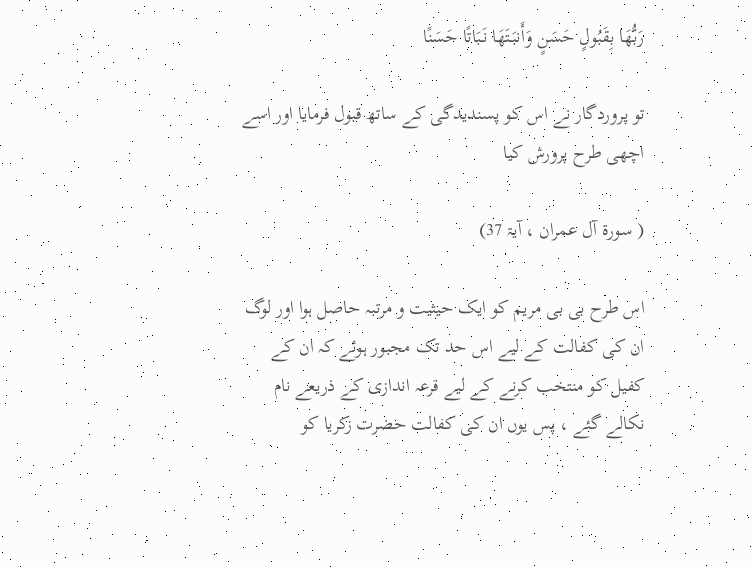رَبُّهَا بِقَبُولٍ حَسَنٍ وَأَنبَتَهَا نَبَاتًا حَسَنًا

تو پروردگار نے اس کو پسندیدگی کے ساتھ قبول فرمایا اور اسے اچھی طرح پرورش کیا

( سورۃ آل عمران ، آیۃ 37)

اس طرح بی بی مریم کو ایک حیثیت و مرتبہ حاصل ہوا اور لوگ ان کی کفالت کے لیے اس حد تک مجبور ہوئے کہ ان کے کفیل کو منتخب کرنے کے لیے قرعہ اندازی کے ذریعے نام نکالے گئے ، پس یوں ان کی کفالت حضرت زکریا کو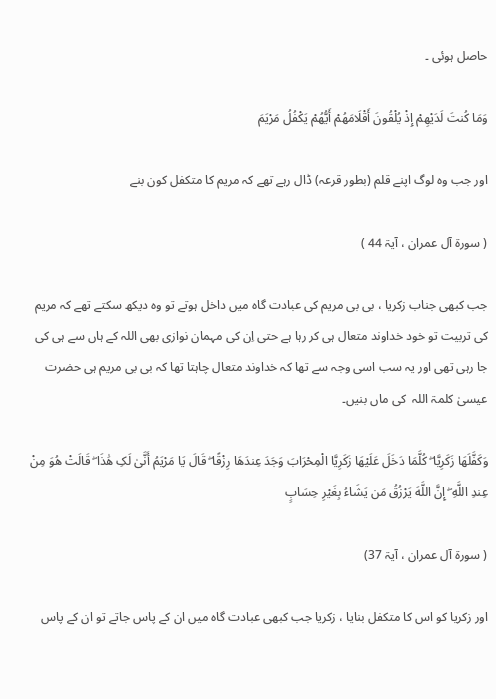حاصل ہوئی ۔

وَمَا کُنتَ لَدَيْهِمْ إِذْ يُلْقُونَ أَقْلَامَهُمْ أَيُّهُمْ يَکْفُلُ مَرْيَمَ

اور جب وہ لوگ اپنے قلم (بطور قرعہ) ڈال رہے تھے کہ مریم کا متکفل کون بنے

( سورۃ آل عمران ، آیۃ 44 )

جب کبھی جناب زکریا ، بی بی مریم کی عبادت گاہ میں داخل ہوتے تو وہ دیکھ سکتے تھے کہ مریم کی تربیت تو خود خداوند متعال ہی کر رہا ہے حتی اِن کی مہمان نوازی بھی اللہ کے ہاں سے ہی کی جا رہی تھی اور یہ سب اسی وجہ سے تھا کہ خداوند متعال چاہتا تھا کہ بی بی مریم ہی حضرت عیسیٰ کلمۃ اللہ  کی ماں بنیں۔

وَکَفَّلَهَا زَکَرِيَّا ۖ کُلَّمَا دَخَلَ عَلَيْهَا زَکَرِيَّا الْمِحْرَابَ وَجَدَ عِندَهَا رِزْقًا ۖ قَالَ يَا مَرْيَمُ أَنَّىٰ لَکِ هَٰذَا ۖ قَالَتْ هُوَ مِنْ عِندِ اللَّهِ ۖ إِنَّ اللَّهَ يَرْزُقُ مَن يَشَاءُ بِغَيْرِ حِسَابٍ

( سورۃ آل عمران ، آیۃ 37)

اور زکریا کو اس کا متکفل بنایا ، زکریا جب کبھی عبادت گاہ میں ان کے پاس جاتے تو ان کے پاس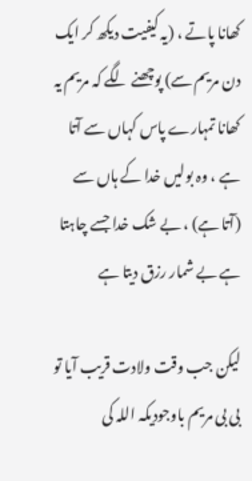کھانا پاتے ، (یہ کیفیت دیکھ کر ایک دن مریم سے) پوچھنے لگے کہ مریم یہ کھانا تمہارے پاس کہاں سے آتا ہے ، وہ بولیں خدا کے ہاں سے (آتا ہے) ، بے شک خدا جسے چاہتا ہے بے شمار رزق دیتا ہے

لیکن جب وقت ولادت قریب آیا تو بی بی مریم باوجودیکہ اللہ کی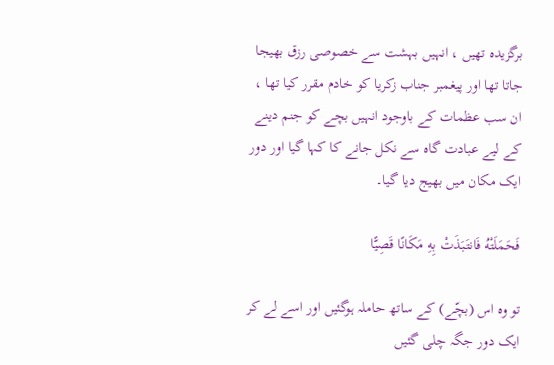برگزیدہ تھیں ، انہیں بہشت سے خصوصی رزق بھیجا جاتا تھا اور پیغمبر جناب زکریا کو خادم مقرر کیا تھا ، ان سب عظمات کے باوجود انہیں بچے کو جنم دینے کے لیے عبادت گاہ سے نکل جانے کا کہا گیا اور دور ایک مکان میں بھیج دیا گیا۔

فَحَمَلَتْهُ فَانتَبَذَتْ بِهِ مَکَانًا قَصِيًّا

تو وہ اس (بچّے) کے ساتھ حاملہ ہوگئیں اور اسے لے کر ایک دور جگہ چلی گئیں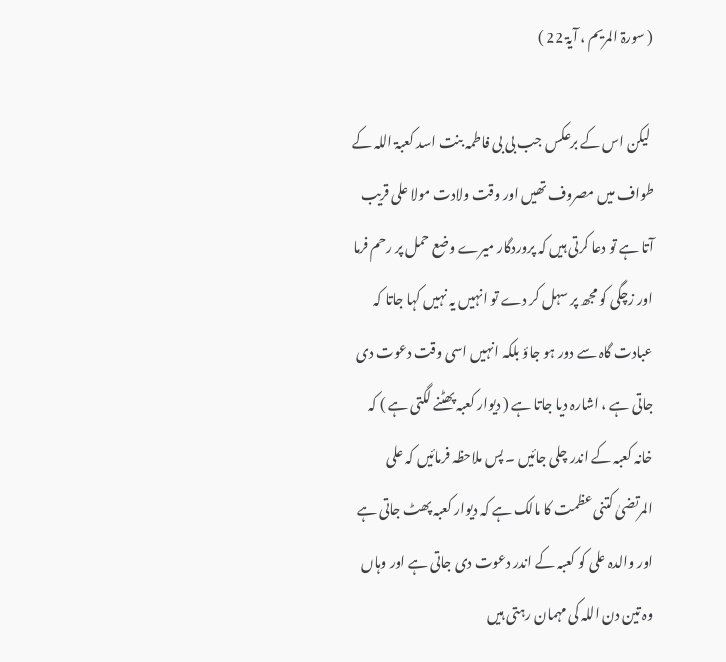( سورۃ المریم ، آیۃ 22 )

 لیکن اس کے برعکس جب بی بی فاطمہ بنت اسد کعبۃ اللہ کے طواف میں مصروف تھیں اور وقت ولادت مولا علی قریب آتا ہے تو دعا کرتی ہیں کہ پروردگار میرے وضع حمل پر رحم فرما اور زچگی کو مجھ پر سہل کر دے تو انہیں یہ نہیں کہا جاتا کہ عبادت گاہ سے دور ہو جاؤ بلکہ انہیں اسی وقت دعوت دی جاتی ہے ، اشارہ دیا جاتا ہے ( دیوار کعبہ پھٹنے لگتی ہے ) کہ خانہ کعبہ کے اندر چلی جائیں ۔ پس ملاحظہ فرمائیں کہ علی المرتضیٰ کتنی عظمت کا مالک ہے کہ دیوار کعبہ پھٹ جاتی ہے اور والدہ علی کو کعبہ کے اندر دعوت دی جاتی ہے اور وہاں وہ تین دن اللہ کی مہمان رہتی ہیں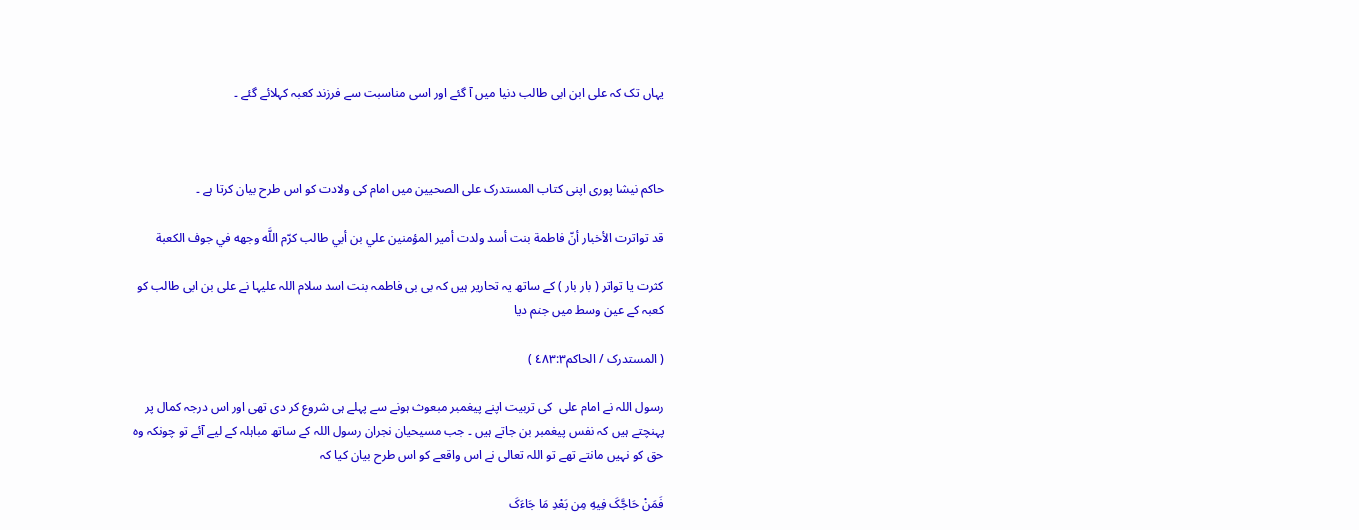یہاں تک کہ علی ابن ابی طالب دنیا میں آ گئے اور اسی مناسبت سے فرزند کعبہ کہلائے گئے ۔



حاکم نیشا پوری اپنی کتاب المستدرک على الصحيين میں امام کی ولادت کو اس طرح بیان کرتا ہے ۔

قد تواترت الأخبار أنّ فاطمة بنت أسد ولدت أمير المؤمنين علي بن أبي طالب کرّم اللَّه وجهه في جوف الکعبة

کثرت یا تواتر ( بار بار ) کے ساتھ یہ تحاریر ہیں کہ بی بی فاطمہ بنت اسد سلام اللہ علیہا نے علی بن ابی طالب کو کعبہ کے عین وسط میں جنم دیا

( المستدرک / الحاکم٤٨٣:٣ )

رسول اللہ نے امام علی  کی تربیت اپنے پیغمبر مبعوث ہونے سے پہلے ہی شروع کر دی تھی اور اس درجہ کمال پر پہنچتے ہیں کہ نفس پیغمبر بن جاتے ہیں ۔ جب مسیحیان نجران رسول اللہ کے ساتھ مباہلہ کے لیے آئے تو چونکہ وہ حق کو نہیں مانتے تھے تو اللہ تعالی نے اس واقعے کو اس طرح بیان کیا کہ

فَمَنْ حَاجَّکَ فِيهِ مِن بَعْدِ مَا جَاءَکَ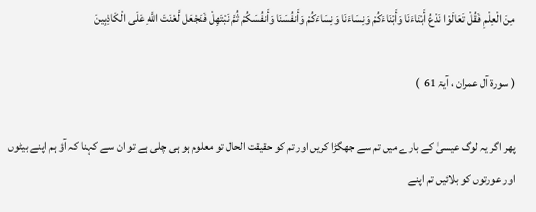مِنَ الْعِلْمِ فَقُلْ تَعَالَوْا نَدْعُ أَبْنَاءَنَا وَأَبْنَاءَکُمْ وَنِسَاءَنَا وَنِسَاءَکُمْ وَأَنفُسَنَا وَأَنفُسَکُمْ ثُمَّ نَبْتَهِلْ فَنَجْعَل لَّعْنَتَ اللَّهِ عَلَى الْکَاذِبِينَ

( سورۃ آل عمران ، آیۃ 61  )

پھر اگر یہ لوگ عیسیٰ کے بارے میں تم سے جھگڑا کریں اور تم کو حقیقت الحال تو معلوم ہو ہی چلی ہے تو ان سے کہنا کہ آؤ ہم اپنے بیٹوں اور عورتوں کو بلائیں تم اپنے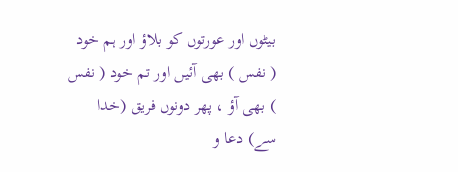بیٹوں اور عورتوں کو بلاؤ اور ہم خود ( نفس ) بھی آئیں اور تم خود ( نفس ) بھی آؤ ، پھر دونوں فریق (خدا سے) دعا و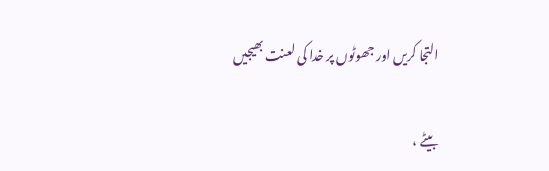التجا کریں اور جھوٹوں پر خدا کی لعنت بھیجیں

بیٹے ،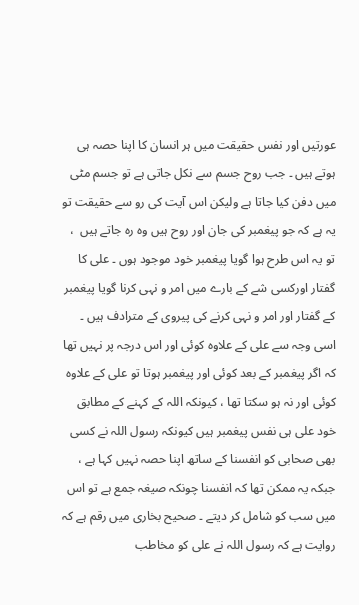عورتیں اور نفس حقیقت میں ہر انسان کا اپنا حصہ ہی ہوتے ہیں ۔ جب روح جسم سے نکل جاتی ہے تو جسم مٹی میں دفن کیا جاتا ہے ولیکن اس آیت کی رو سے حقیقت تو یہ ہے کہ جو پیغمبر کی جان اور روح ہیں وہ رہ جاتے ہیں  ، تو یہ اس طرح ہوا گویا پیغمبر خود موجود ہوں ۔ علی کا گفتار اورکسی شے کے بارے میں امر و نہی کرنا گویا پیغمبر کے گفتار اور امر و نہی کرنے کی پیروی کے مترادف ہیں ۔ اسی وجہ سے علی کے علاوہ کوئی اور اس درجہ پر نہیں تھا کہ اگر پیغمبر کے بعد کوئی اور پیغمبر ہوتا تو علی کے علاوہ کوئی اور نہ ہو سکتا تھا ، کیونکہ اللہ کے کہنے کے مطابق خود علی ہی نفس پیغمبر ہیں کیونکہ رسول اللہ نے کسی بھی صحابی کو انفسنا کے ساتھ اپنا حصہ نہیں کہا ہے ، جبکہ یہ ممکن تھا کہ انفسنا چونکہ صیغہ جمع ہے تو اس میں سب کو شامل کر دیتے ۔ صحیح بخاری میں رقم ہے کہ روایت ہے کہ رسول اللہ نے علی کو مخاطب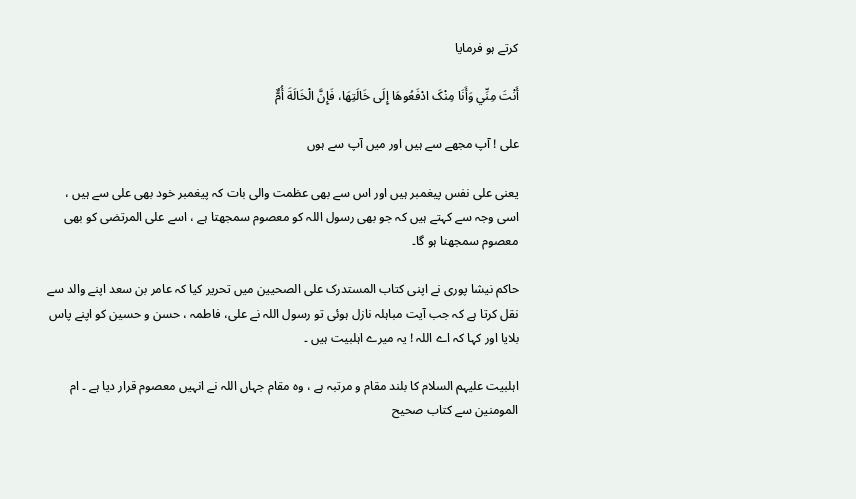کرتے ہو فرمایا

أَنْتَ مِنِّي وَأَنَا مِنْکَ ادْفَعُوهَا إِلَى خَالَتِهَا، فَإِنَّ الْخَالَةَ أُمٌّ

علی ! آپ مجھے سے ہیں اور میں آپ سے ہوں

یعنی علی نفس پیغمبر ہیں اور اس سے بھی عظمت والی بات کہ پیغمبر خود بھی علی سے ہیں ، اسی وجہ سے کہتے ہیں کہ جو بھی رسول اللہ کو معصوم سمجھتا ہے ، اسے علی المرتضی کو بھی معصوم سمجھنا ہو گا۔

حاکم نیشا پوری نے اپنی کتاب المستدرک على الصحيين میں تحریر کیا کہ عامر بن سعد اپنے والد سے نقل کرتا ہے کہ جب آیت مباہلہ نازل ہوئی تو رسول اللہ نے علی، فاطمہ ، حسن و حسین کو اپنے پاس بلایا اور کہا کہ اے اللہ ! یہ میرے اہلبیت ہیں ۔

اہلبیت علیہم السلام کا بلند مقام و مرتبہ ہے ، وہ مقام جہاں اللہ نے انہیں معصوم قرار دیا ہے ۔ ام المومنین سے کتاب صحیح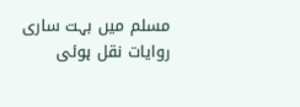مسلم میں بہت ساری روایات نقل ہوئی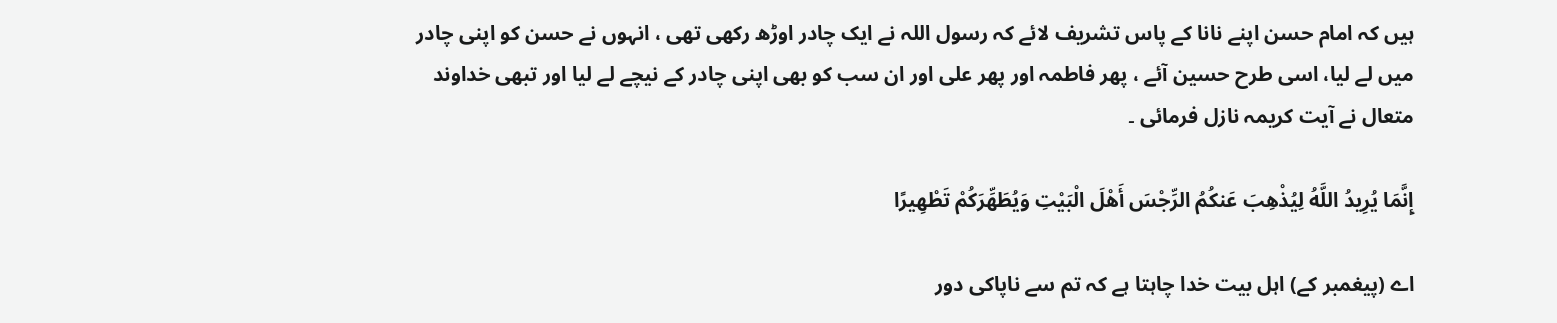ہیں کہ امام حسن اپنے نانا کے پاس تشریف لائے کہ رسول اللہ نے ایک چادر اوڑھ رکھی تھی ، انہوں نے حسن کو اپنی چادر میں لے لیا، اسی طرح حسین آئے ، پھر فاطمہ اور پھر علی اور ان سب کو بھی اپنی چادر کے نیچے لے لیا اور تبھی خداوند متعال نے آیت کریمہ نازل فرمائی ۔

إِنَّمَا يُرِيدُ اللَّهُ لِيُذْهِبَ عَنکُمُ الرِّجْسَ أَهْلَ الْبَيْتِ وَيُطَهِّرَکُمْ تَطْهِيرًا

اے (پیغمبر کے) اہل بیت خدا چاہتا ہے کہ تم سے ناپاکی دور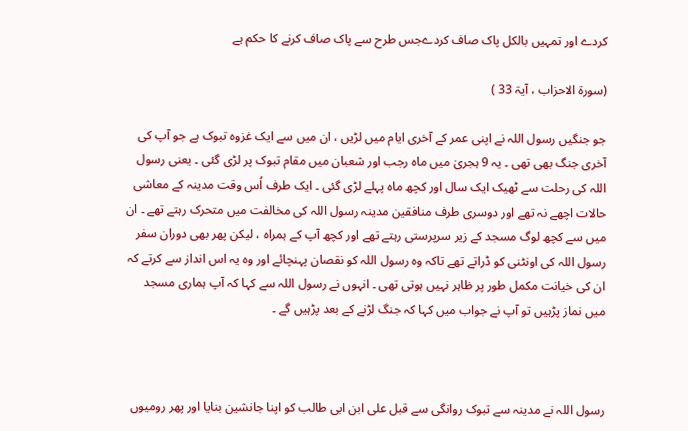کردے اور تمہیں بالکل پاک صاف کردےجس طرح سے پاک صاف کرنے کا حکم ہے

(سورۃ الاحزاب ، آیۃ 33 )

جو جنگیں رسول اللہ نے اپنی عمر کے آخری ایام میں لڑیں ، ان میں سے ایک غزوہ تبوک ہے جو آپ کی آخری جنگ بھی تھی ۔ یہ 9 ہجریٰ میں ماہ رجب اور شعبان میں مقام تبوک پر لڑی گئی ۔ یعنی رسول اللہ کی رحلت سے ٹھیک ایک سال اور کچھ ماہ پہلے لڑی گئی ۔ ایک طرف اُس وقت مدینہ کے معاشی حالات اچھے نہ تھے اور دوسری طرف منافقین مدینہ رسول اللہ کی مخالفت میں متحرک رہتے تھے ۔ ان میں سے کچھ لوگ مسجد کے زیر سرپرستی رہتے تھے اور کچھ آپ کے ہمراہ ، لیکن پھر بھی دوران سفر رسول اللہ کی اونٹنی کو ڈراتے تھے تاکہ وہ رسول اللہ کو نقصان پہنچائے اور وہ یہ اس انداز سے کرتے کہ ان کی خیانت مکمل طور پر ظاہر نہیں ہوتی تھی ۔ انہوں نے رسول اللہ سے کہا کہ آپ ہماری مسجد میں نماز پڑہیں تو آپ نے جواب میں کہا کہ جنگ لڑنے کے بعد پڑہیں گے ۔



رسول اللہ نے مدینہ سے تبوک روانگی سے قبل علی ابن ابی طالب کو اپنا جانشین بنایا اور پھر رومیوں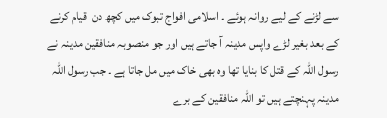سے لڑنے کے لیے روانہ ہوئے ۔ اسلامی افواج تبوک میں کچھ دن  قیام کرنے کے بعد بغیر لڑے واپس مدینہ آ جاتے ہیں اور جو منصوبہ منافقین مدینہ نے رسول اللہ کے قتل کا بنایا تھا وہ بھی خاک میں مل جاتا ہے ۔ جب رسول اللہ مدینہ پہنچتے ہیں تو اللہ منافقین کے برے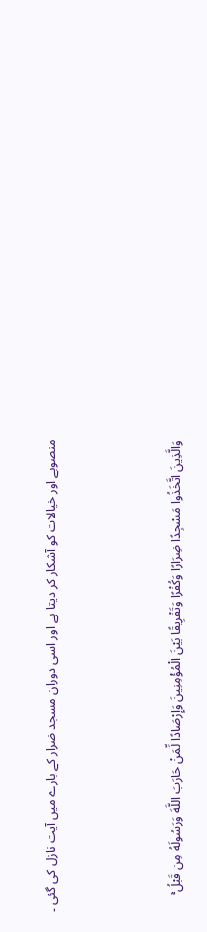منصوبے اور خیالات کو آشکار کر دیتا ہے اور اسی دوران مسجد ضرار کے بارے میں آیت نازل کی گئی ۔



وَالَّذِينَ اتَّخَذُوا مَسْجِدًا ضِرَارًا وَکُفْرًا وَتَفْرِيقًا بَيْنَ الْمُؤْمِنِينَ وَإِرْصَادًا لِّمَنْ حَارَبَ اللَّهَ وَرَسُولَهُ مِن قَبْلُ ۚ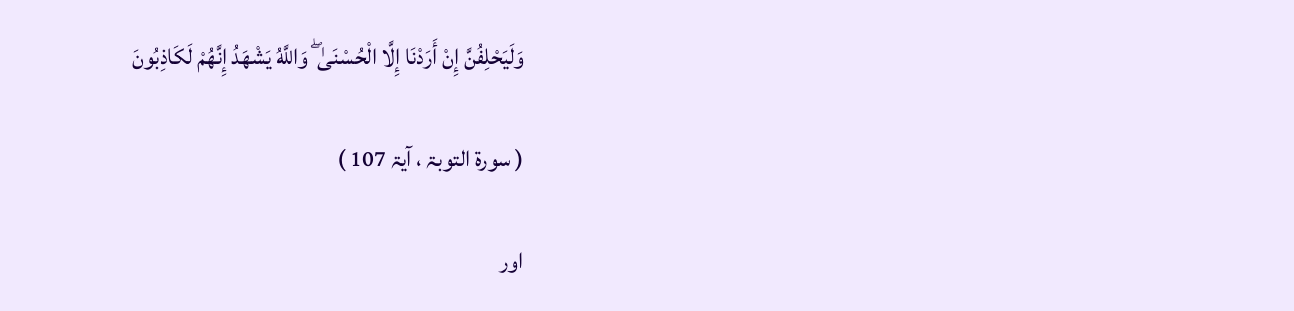وَلَيَحْلِفُنَّ إِنْ أَرَدْنَا إِلَّا الْحُسْنَىٰ ۖ وَاللَّهُ يَشْهَدُ إِنَّهُمْ لَکَاذِبُونَ

( سورۃ التوبۃ ، آیۃ 107 )

اور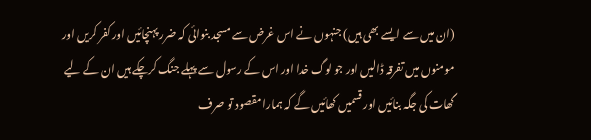(ان میں سے ایسے بھی ہیں) جنہوں نے اس غرض سے مسجد بنوائی کہ ضرر پہنچائیں اور کفر کریں اور مومنوں میں تفرقہ ڈالیں اور جو لوگ خدا اور اس کے رسول سے پہلے جنگ کرچکے ہیں ان کے لیے گھات کی جگہ بنائیں اور قسمیں کھائیں گے کہ ہمارا مقصود تو صرف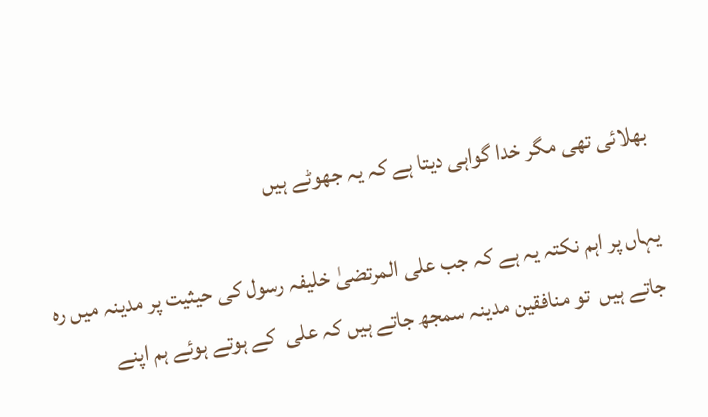بھلائی تھی مگر خدا گواہی دیتا ہے کہ یہ جھوٹے ہیں

یہاں پر اہم نکتہ یہ ہے کہ جب علی المرتضیٰ خلیفہ رسول کی حیثیت پر مدینہ میں رہ جاتے ہیں  تو منافقین مدینہ سمجھ جاتے ہیں کہ علی  کے ہوتے ہوئے ہم اپنے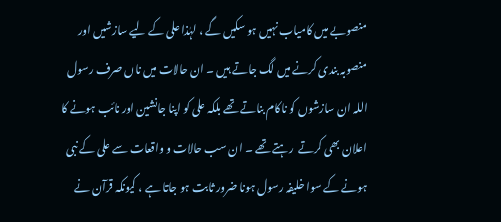منصوبے میں کامیاب نہیں ہو سکیں گے ، لہٰذا علی کے لیے سازشیں اور منصوبہ بندی کرنے میں لگ جاتے ہیں ۔ ان حالات میں ناں صرف رسول اللہ ان سازشوں کو ناکام بناتے تھے بلکہ علی کو اپنا جانشین اور نائب ہونے کا اعلان بھی کرتے  رہتے تھے ۔ ان سب حالات و واقعات سے علی کے نبی ہونے کے سوا خلیفہ رسول ہونا ضرور ثابت ہو جاتا ہے ، کیونکہ قرآن نے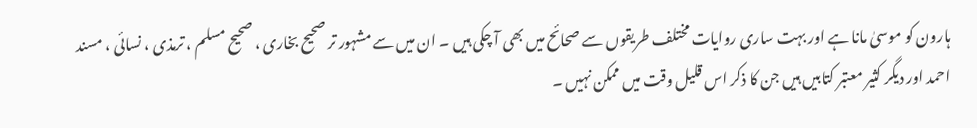ہارون کو موسیٰ مانا ہے اور بہت ساری روایات مختلف طریقوں سے صحائح میں بھی آ چکی ہیں ۔ ان میں سے مشہور تر صحیح بخاری ، صحیح مسلم ، ترمذی ، نسائی ، مسند احمد اور دیگر کثیر معتبر کتابیں ہیں جن کا ذکر اس قلیل وقت میں ممکن نہیں ۔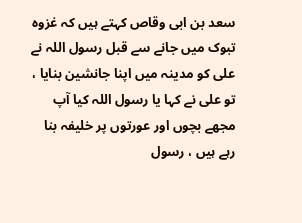سعد بن ابی وقاص کہتے ہیں کہ غزوہ تبوک میں جانے سے قبل رسول اللہ نے علی کو مدینہ میں اپنا جانشین بنایا ، تو علی نے کہا یا رسول اللہ کیا آپ مجھے بچوں اور عورتوں پر خلیفہ بنا رہے ہیں ، رسول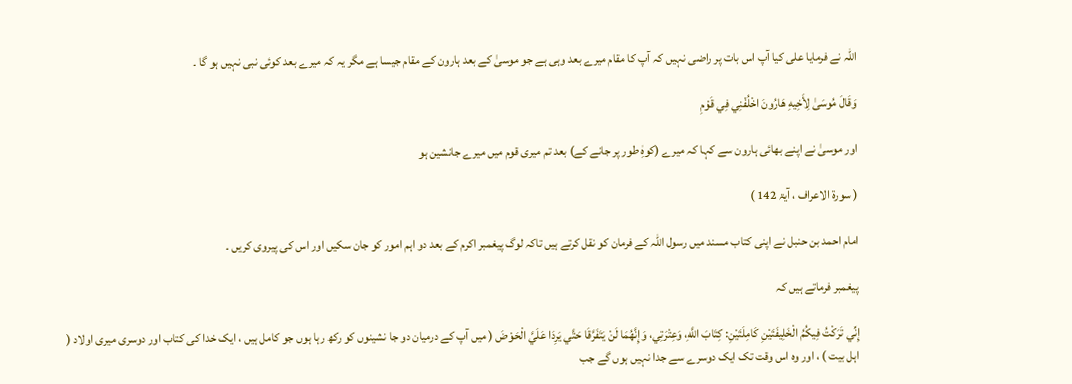اللہ نے فرمایا علی کیا آپ اس بات پر راضی نہیں کہ آپ کا مقام میرے بعد وہی ہے جو موسیٰ کے بعد ہارون کے مقام جیسا ہے مگر یہ کہ میرے بعد کوئی نبی نہیں ہو گا ۔

وَقَالَ مُوسَىٰ لِأَخِيهِ هَارُونَ اخْلُفْنِي فِي قَوْمِ

اور موسیٰ نے اپنے بھائی ہارون سے کہا کہ میرے (کوہِٰ طور پر جانے کے) بعد تم میری قوم میں میرے جانشین ہو

( سورۃ الاعراف ، آیۃ 142 )

امام احمد بن حنبل نے اپنی کتاب مسند میں رسول اللہ کے فرمان کو نقل کرتے ہیں تاکہ لوگ پیغمبر اکرم کے بعد دو اہم امور کو جان سکیں اور اس کی پیروی کریں ۔

پیغمبر فرماتے ہیں کہ

إِنِّي تَرَکْتُ فِيکُمُ الْخَلِيفَتَيْنِ کَامِلَتَيْنِ: کِتَابَ اللَّهِ، وَعِتْرَتِي، وَإِنَّهُمَا لَنْ يَتَفَرَّقَا حَتَّي يَرِدَا عَلَيَّ الْحَوْضَ ( میں آپ کے درمیان دو جا نشینوں کو رکھ رہا ہوں جو کامل ہیں ، ایک خدا کی کتاب اور دوسری میری اولاد ( اہل بیت ) ، اور وہ اس وقت تک ایک دوسرے سے جدا نہیں ہوں گے جب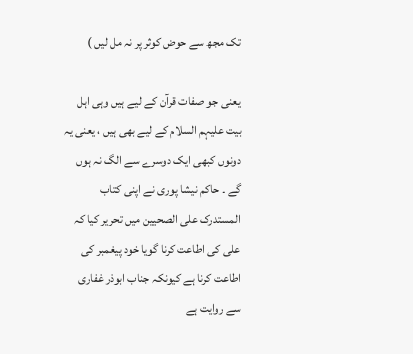تک مجھ سے حوض کوثر پر نہ مل لیں )

یعنی جو صفات قرآن کے لیے ہیں وہی اہل بیت علیہم السلام کے لیے بھی ہیں ، یعنی یہ دونوں کبھی ایک دوسرے سے الگ نہ ہوں گے ۔ حاکم نیشا پوری نے اپنی کتاب المستدرک على الصحيين میں تحریر کیا کہ علی کی اطاعت کرنا گویا خود پیغمبر کی اطاعت کرنا ہے کیونکہ جناب ابوذر غفاری سے روایت ہے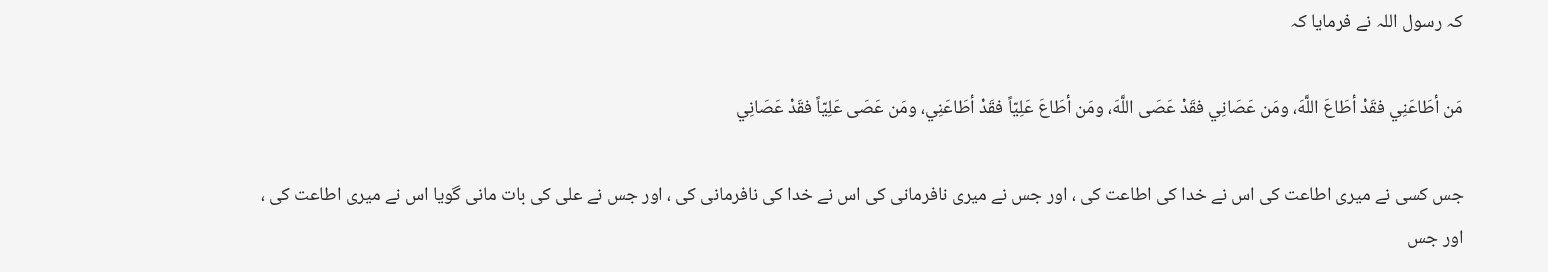کہ رسول اللہ نے فرمایا کہ

مَن أطَاعَنِي فقَدْ أطَاعَ اللَّهَ، ومَن عَصَانِي فقَدْ عَصَى اللَّهَ، ومَن أطَاعَ عَلِیّاً فقَدْ أطَاعَنِي، ومَن عَصَی عَلِیّاً فقَدْ عَصَانِي

جس کسی نے میری اطاعت کی اس نے خدا کی اطاعت کی ، اور جس نے میری نافرمانی کی اس نے خدا کی نافرمانی کی ، اور جس نے علی کی بات مانی گویا اس نے میری اطاعت کی ، اور جس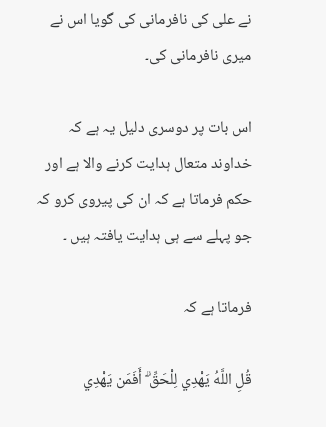نے علی کی نافرمانی کی گویا اس نے میری نافرمانی کی۔

اس بات پر دوسری دلیل یہ ہے کہ خداوند متعال ہدایت کرنے والا ہے اور حکم فرماتا ہے کہ ان کی پیروی کرو کہ جو پہلے سے ہی ہدایت یافتہ ہیں ۔

فرماتا ہے کہ

قُلِ اللَّهُ يَهْدِي لِلْحَقِّ ۗ أَفَمَن يَهْدِي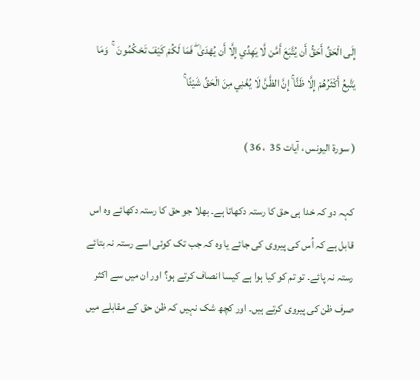إِلَى الْحَقِّ أَحَقُّ أَن يُتَّبَعَ أَمَّن لَّا يَهِدِّي إِلَّا أَن يُهْدَىٰ ۖ فَمَا لَکُمْ کَيْفَ تَحْکُمُونَ  ۚ  وَمَا يَتَّبِعُ أَکْثَرُهُمْ إِلَّا ظَنًّا ۚ إِنَّ الظَّنَّ لَا يُغْنِي مِنَ الْحَقِّ شَيْئًا ۚ

( سورۃ الیونس ، آیات 35  ، 36 )

کہہ دو کہ خدا ہی حق کا رستہ دکھاتا ہے۔ بھلا جو حق کا رستہ دکھائے وہ اس قابل ہے کہ اُس کی پیروی کی جائے یا وہ کہ جب تک کوئی اسے رستہ نہ بتائے رستہ نہ پائے۔ تو تم کو کیا ہوا ہے کیسا انصاف کرتے ہو؟ اور ان میں سے اکثر صرف ظن کی پیروی کرتے ہیں۔ اور کچھ شک نہیں کہ ظن حق کے مقابلے میں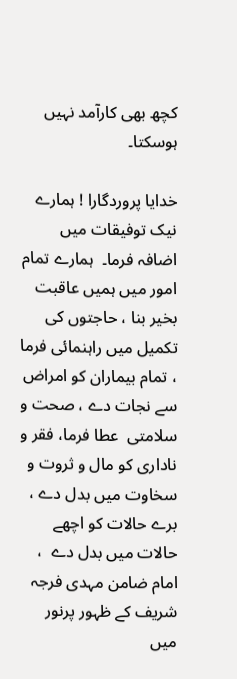کچھ بھی کارآمد نہیں ہوسکتا۔

خدایا پروردگارا ! ہمارے نیک توفیقات میں اضافہ فرما۔  ہمارے تمام امور میں ہمیں عاقبت بخیر بنا ، حاجتوں کی تکمیل میں راہنمائی فرما ، تمام بیماران کو امراض سے نجات دے ، صحت و سلامتی  عطا فرما، فقر و ناداری کو مال و ثروت و سخاوت میں بدل دے ، برے حالات کو اچھے حالات میں بدل دے  ، امام ضامن مہدی فرجہ شریف کے ظہور پرنور میں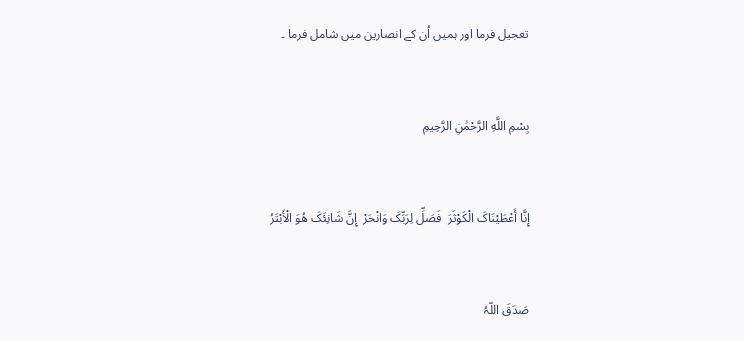تعجیل فرما اور ہمیں اُن کے انصارین میں شامل فرما ۔



بِسْمِ اللَّهِ الرَّحْمَٰنِ الرَّحِيمِ



إِنَّا أَعْطَيْنَاکَ الْکَوْثَرَ  فَصَلِّ لِرَبِّکَ وَانْحَرْ  إِنَّ شَانِئَکَ هُوَ الْأَبْتَرُ



صَدَقَ اللّہُ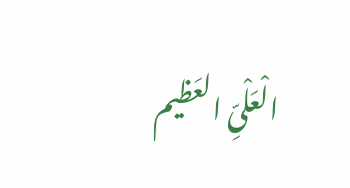الْعَلْیِّ العَظیم